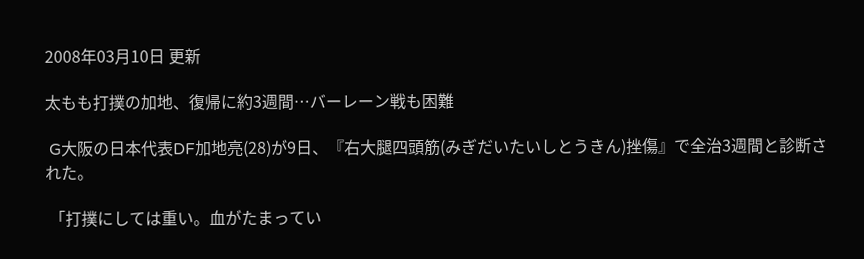2008年03月10日 更新

太もも打撲の加地、復帰に約3週間…バーレーン戦も困難

 G大阪の日本代表DF加地亮(28)が9日、『右大腿四頭筋(みぎだいたいしとうきん)挫傷』で全治3週間と診断された。

 「打撲にしては重い。血がたまってい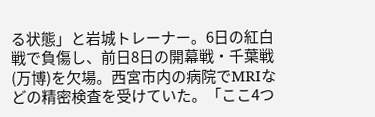る状態」と岩城トレーナー。6日の紅白戦で負傷し、前日8日の開幕戦・千葉戦(万博)を欠場。西宮市内の病院でMRIなどの精密検査を受けていた。「ここ4つ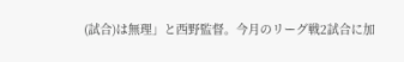(試合)は無理」と西野監督。今月のリーグ戦2試合に加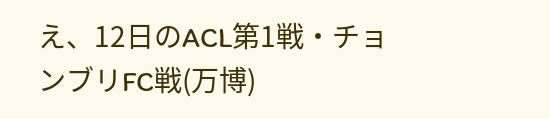え、12日のACL第1戦・チョンブリFC戦(万博)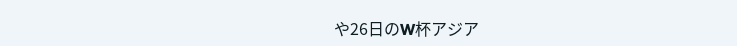や26日のW杯アジア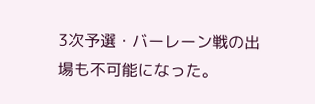3次予選・バーレーン戦の出場も不可能になった。